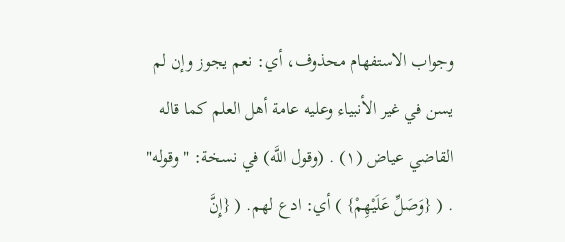وجواب الاستفهام محذوف، أي: نعم يجوز وإن لم يسن في غير الأنبياء وعليه عامة أهل العلم كما قاله القاضي عياض (١) . (وقول اللَّه) في نسخة: "وقوله" . ( {وَصَلِّ عَلَيْهِمْ} ) أي: ادع لهم. ( {إِنَّ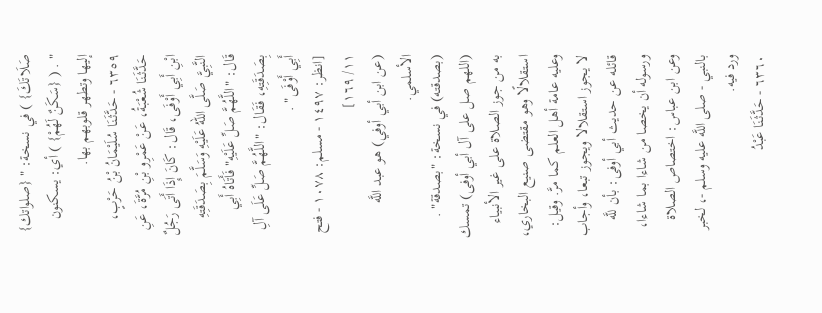صَلَاتَكَ} ) في نسخة: " {صلواتك} " . ( {سَكَنٌ لَهُمْ} ) أي: يسكنون إليها وتطهر قلوبهم بها.
٦٣٥٩ - حَدَّثَنَا سُلَيْمَانُ بْنُ حَرْبٍ، حَدَّثَنَا شُعْبَةُ، عَنْ عَمْرِو بْنِ مُرَّةَ، عَنِ ابْنِ أَبِي أَوْفَى، قَال: كَانَ إِذَا أَتَى رَجُلٌ النَّبِيَّ صَلَّى اللهُ عَلَيْهِ وَسَلَّمَ بِصَدَقَتِهِ قَال: "اللَّهُمَّ صَلِّ عَلَيْهِ" فَأَتَاهُ أَبِي بِصَدَقَتِهِ، فَقَال: "اللَّهُمَّ صَلِّ عَلَى آلِ أَبِي أَوْفَى" .
[انظر: ١٤٩٧ - مسلم: ١٠٧٨ - فتح ١١/ ١٦٩]
(عن ابن أبي أوفي) هو عبد اللَّه الأسلمي.
(بصدقته) في نسخة: "بصدقة" . (اللهم صل على آل أبي أوفى) تمسك به من جوز الصلاة على غير الأنبياء استقلالًا وهو مقتضى صنيع البخاري، وعليه عامة أهل العلم كما مرَّ. وقيل: لا يجوز استقلالا ويجوز تبعا، وأجاب قائله عن حديث أبي أوفى: بأن للَّه ورسوله أن يخصا من شاءا بما شاءا، وعن ابن عباس: اختصاص الصلاة بالنبي - صلى اللَّه عليه وسلم -، لخبر ورد فيه.
٦٣٦٠ - حَدَّثَنَا عَبْدُ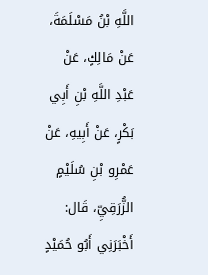اللَّهِ بْنُ مَسْلَمَةَ، عَنْ مَالِكٍ، عَنْ عَبْدِ اللَّهِ بْنِ أَبِي بَكْرٍ، عَنْ أَبِيهِ، عَنْ عَمْرِو بْنِ سُلَيْمٍ الزُّرَقِيِّ، قَال: أَخْبَرَنِي أَبُو حُمَيْدٍ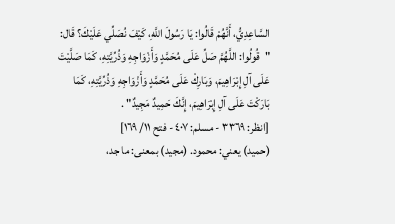السَّاعِدِيُّ، أَنَّهُمْ قَالُوا: يَا رَسُولَ اللَّهِ، كَيْفَ نُصَلِّي عَلَيْكَ؟ قَال: "قُولُوا: اللَّهُمَّ صَلِّ عَلَى مُحَمَّدٍ وَأَزْوَاجِهِ وَذُرِّيَّتِهِ، كَمَا صَلَّيْتَ عَلَى آلِ إِبْرَاهِيمَ، وَبَارِكْ عَلَى مُحَمَّدٍ وَأَزْوَاجِهِ وَذُرِّيَّتِهِ، كَمَا بَارَكْتَ عَلَى آلِ إِبْرَاهِيمَ، إِنَّكَ حَمِيدٌ مَجِيدٌ" .
[انظر: ٣٣٦٩ - مسلم: ٤٠٧ - فتح ١١/ ١٦٩]
(حميد) يعني: محمود. (مجيد) بمعنى: ما جد،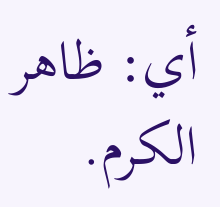أي: ظاهر الكرم.